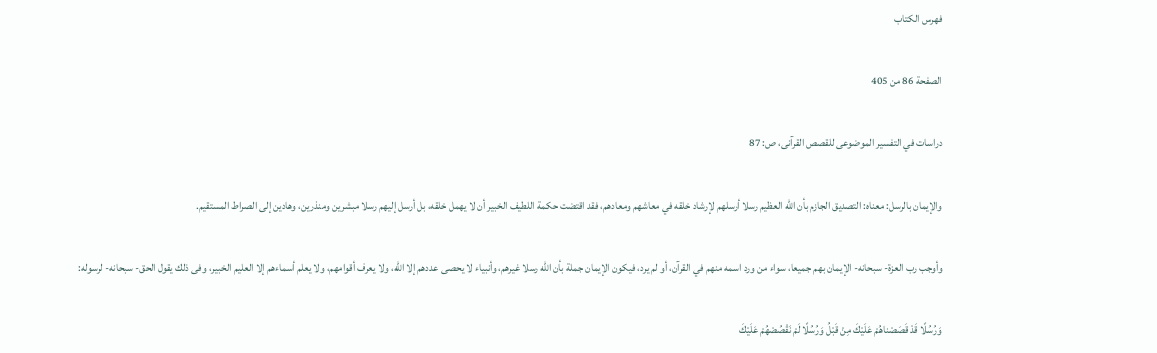فهرس الكتاب

الصفحة 86 من 405

دراسات في التفسير الموضوعى للقصص القرآنى، ص: 87

والإيمان بالرسل: معناه: التصديق الجازم بأن اللّه العظيم رسلا أرسلهم لإرشاد خلقه في معاشهم ومعادهم، فقد اقتضت حكمة اللطيف الخبير أن لا يهمل خلقه، بل أرسل إليهم رسلا مبشرين ومنذرين، وهادين إلى الصراط المستقيم.

وأوجب رب العزة- سبحانه- الإيمان بهم جميعا، سواء من ورد اسمه منهم في القرآن، أو لم يرد، فيكون الإيمان جملة بأن اللّه رسلا غيرهم، وأنبياء لا يحصى عددهم إلا اللّه، ولا يعرف أقوامهم، ولا يعلم أسماءهم إلا العليم الخبير، وفى ذلك يقول الحق- سبحانه- لرسوله:

وَرُسُلًا قَدْ قَصَصْناهُمْ عَلَيْكَ مِنْ قَبْلُ وَرُسُلًا لَمْ نَقْصُصْهُمْ عَلَيْكَ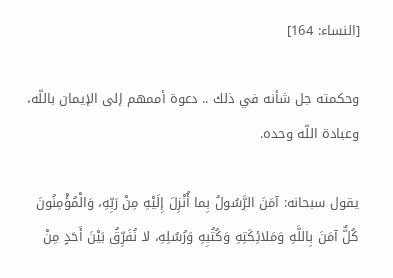[النساء: 164]

وحكمته جل شأنه في ذلك .. دعوة أممهم إلى الإيمان باللّه، وعبادة اللّه وحده.

يقول سبحانه: آمَنَ الرَّسُولُ بِما أُنْزِلَ إِلَيْهِ مِنْ رَبِّهِ، وَالْمُؤْمِنُونَ كُلٌّ آمَنَ بِاللَّهِ وَمَلائِكَتِهِ وَكُتُبِهِ وَرُسُلِهِ، لا نُفَرِّقُ بَيْنَ أَحَدٍ مِنْ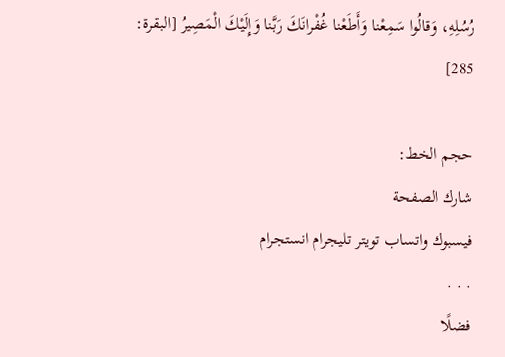رُسُلِهِ، وَقالُوا سَمِعْنا وَأَطَعْنا غُفْرانَكَ رَبَّنا وَإِلَيْكَ الْمَصِيرُ [البقرة: 285]

حجم الخط:
شارك الصفحة
فيسبوك واتساب تويتر تليجرام انستجرام
. . .
فضلًا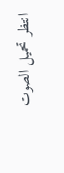انتظر تحميل الصوت